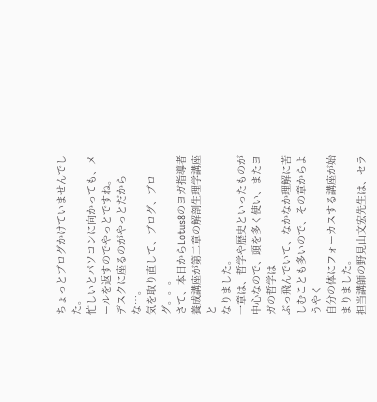ちょっとブログかけていませんでした。
忙しいとパソコンに向かっても、メールを返すのでやっとですね。
デスクに座るのがやっとだからな…。
気を取り直して、ブログ、ブログ。。。
さて、本日からLotus8のヨガ指導者養成講座が第二章の解剖生理学講座と
なりました。
一章は、哲学や歴史といったものが中心なので、頭を多く使い、またヨガの哲学は
ぶっ飛んでいて、なかなか理解に苦しむことも多いので、その章からようやく
自分の体にフォーカスする講座が始まりました。
担当講師の野見山文宏先生は、セラ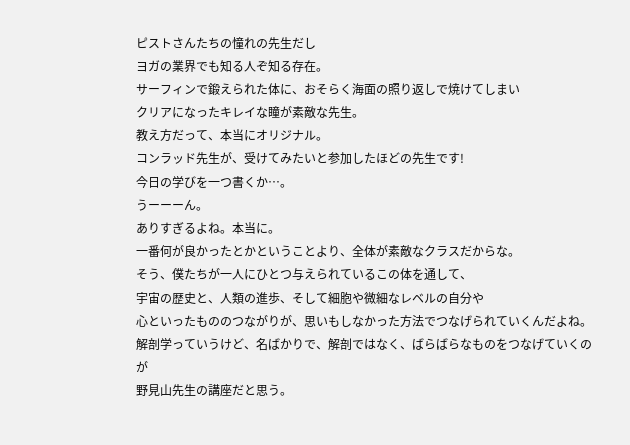ピストさんたちの憧れの先生だし
ヨガの業界でも知る人ぞ知る存在。
サーフィンで鍛えられた体に、おそらく海面の照り返しで焼けてしまい
クリアになったキレイな瞳が素敵な先生。
教え方だって、本当にオリジナル。
コンラッド先生が、受けてみたいと参加したほどの先生です!
今日の学びを一つ書くか…。
うーーーん。
ありすぎるよね。本当に。
一番何が良かったとかということより、全体が素敵なクラスだからな。
そう、僕たちが一人にひとつ与えられているこの体を通して、
宇宙の歴史と、人類の進歩、そして細胞や微細なレベルの自分や
心といったもののつながりが、思いもしなかった方法でつなげられていくんだよね。
解剖学っていうけど、名ばかりで、解剖ではなく、ばらばらなものをつなげていくのが
野見山先生の講座だと思う。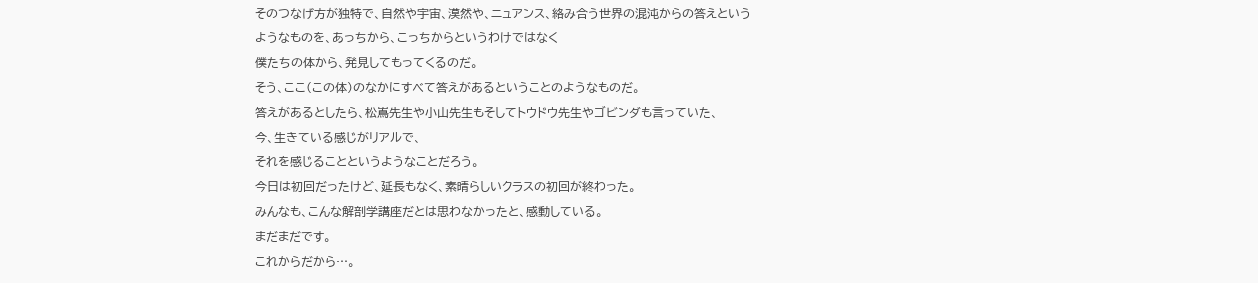そのつなげ方が独特で、自然や宇宙、漠然や、ニュアンス、絡み合う世界の混沌からの答えという
ようなものを、あっちから、こっちからというわけではなく
僕たちの体から、発見してもってくるのだ。
そう、ここ(この体)のなかにすべて答えがあるということのようなものだ。
答えがあるとしたら、松嶌先生や小山先生もそしてトウドウ先生やゴビンダも言っていた、
今、生きている感じがリアルで、
それを感じることというようなことだろう。
今日は初回だったけど、延長もなく、素晴らしいクラスの初回が終わった。
みんなも、こんな解剖学講座だとは思わなかったと、感動している。
まだまだです。
これからだから…。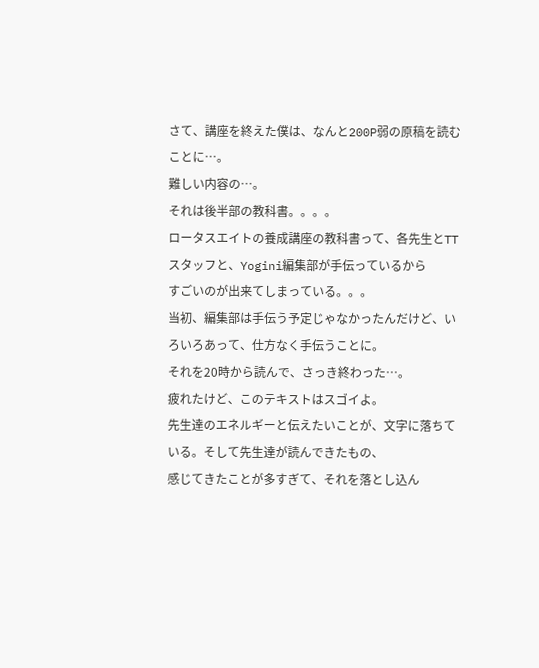さて、講座を終えた僕は、なんと200P弱の原稿を読むことに…。
難しい内容の…。
それは後半部の教科書。。。。
ロータスエイトの養成講座の教科書って、各先生とTTスタッフと、Yogini編集部が手伝っているから
すごいのが出来てしまっている。。。
当初、編集部は手伝う予定じゃなかったんだけど、いろいろあって、仕方なく手伝うことに。
それを20時から読んで、さっき終わった…。
疲れたけど、このテキストはスゴイよ。
先生達のエネルギーと伝えたいことが、文字に落ちている。そして先生達が読んできたもの、
感じてきたことが多すぎて、それを落とし込ん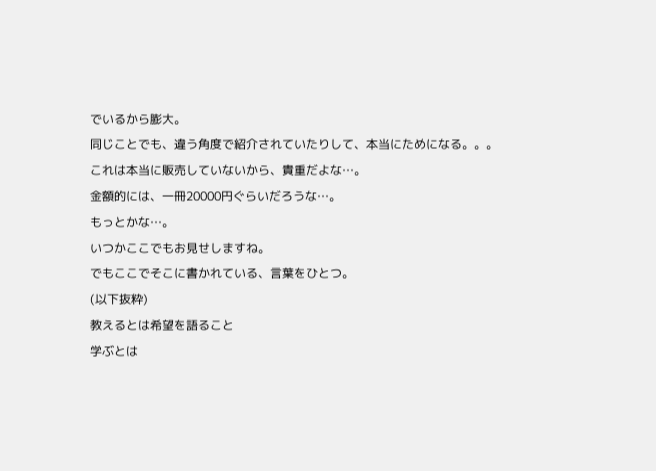でいるから膨大。
同じことでも、違う角度で紹介されていたりして、本当にためになる。。。
これは本当に販売していないから、貴重だよな…。
金額的には、一冊20000円ぐらいだろうな…。
もっとかな…。
いつかここでもお見せしますね。
でもここでそこに書かれている、言葉をひとつ。
(以下抜粋)
教えるとは希望を語ること
学ぶとは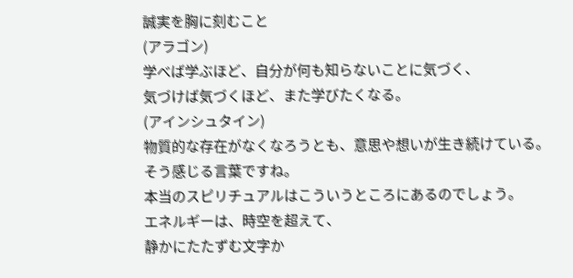誠実を胸に刻むこと
(アラゴン)
学べば学ぶほど、自分が何も知らないことに気づく、
気づけば気づくほど、また学びたくなる。
(アインシュタイン)
物質的な存在がなくなろうとも、意思や想いが生き続けている。
そう感じる言葉ですね。
本当のスピリチュアルはこういうところにあるのでしょう。
エネルギーは、時空を超えて、
静かにたたずむ文字か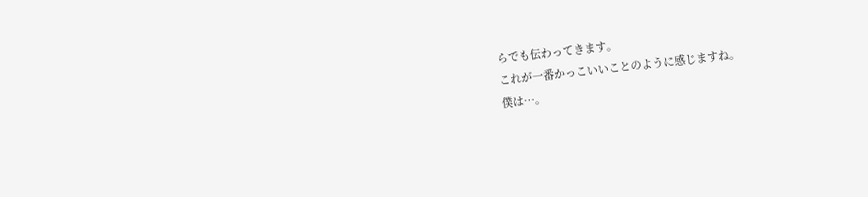らでも伝わってきます。
これが一番かっこいいことのように感じますね。
僕は…。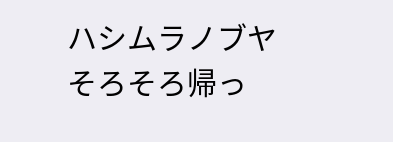ハシムラノブヤ
そろそろ帰っ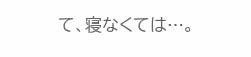て、寝なくては…。